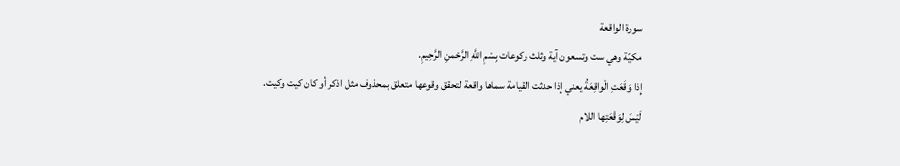سورة الواقعة
مكيّة وهي ست وتسعون آية وثلث ركوعات بِسْمِ اللَّهِ الرَّحْمنِ الرَّحِيمِ.
إِذا وَقَعَتِ الْواقِعَةُ يعني إذا حدثت القيامة سماها واقعة لتحقق وقوعها متعلق بمحذوف مثل اذكر أو كان كيت وكيت.
لَيْسَ لِوَقْعَتِها اللام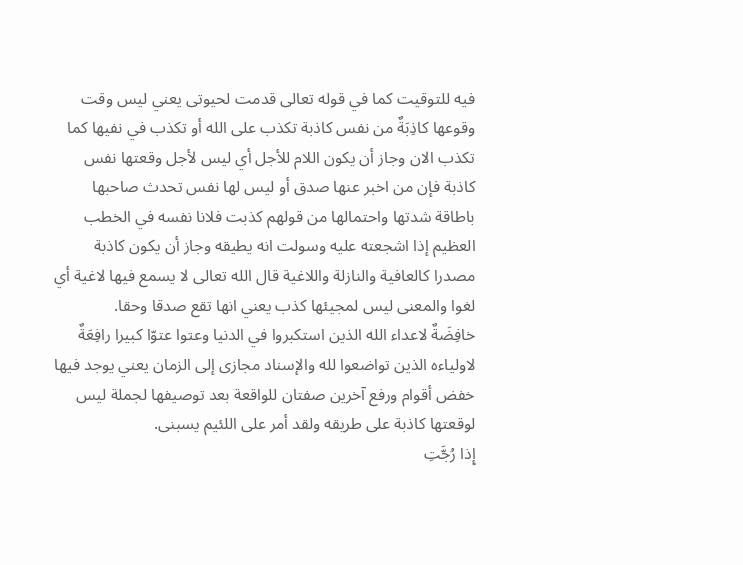فيه للتوقيت كما في قوله تعالى قدمت لحيوتى يعني ليس وقت وقوعها كاذِبَةٌ من نفس كاذبة تكذب على الله أو تكذب في نفيها كما تكذب الان وجاز أن يكون اللام للأجل أي ليس لأجل وقعتها نفس كاذبة فإن من اخبر عنها صدق أو ليس لها نفس تحدث صاحبها باطاقة شدتها واحتمالها من قولهم كذبت فلانا نفسه في الخطب العظيم إذا اشجعته عليه وسولت انه يطيقه وجاز أن يكون كاذبة مصدرا كالعافية والنازلة واللاغية قال الله تعالى لا يسمع فيها لاغية أي لغوا والمعنى ليس لمجيئها كذب يعني انها تقع صدقا وحقا.
خافِضَةٌ لاعداء الله الذين استكبروا في الدنيا وعتوا عتوّا كبيرا رافِعَةٌ لاولياءه الذين تواضعوا لله والإسناد مجازى إلى الزمان يعني يوجد فيها خفض أقوام ورفع آخرين صفتان للواقعة بعد توصيفها لجملة ليس لوقعتها كاذبة على طريقه ولقد أمر على اللئيم يسبنى.
إِذا رُجَّتِ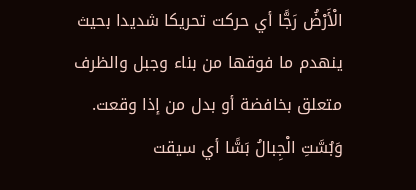الْأَرْضُ رَجًّا أي حركت تحريكا شديدا بحيث ينهدم ما فوقها من بناء وجبل والظرف متعلق بخافضة أو بدل من إذا وقعت.
وَبُسَّتِ الْجِبالُ بَسًّا أي سيقت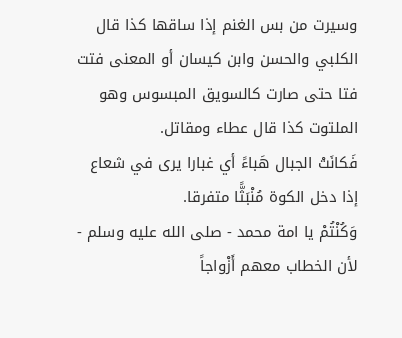وسيرت من بس الغنم إذا ساقها كذا قال الكلبي والحسن وابن كيسان أو المعنى فتت فتا حتى صارت كالسويق المبسوس وهو الملتوت كذا قال عطاء ومقاتل.
فَكانَتْ الجبال هَباءً أي غبارا يرى في شعاع إذا دخل الكوة مُنْبَثًّا متفرقا.
وَكُنْتُمْ يا امة محمد - صلى الله عليه وسلم - لأن الخطاب معهم أَزْواجاً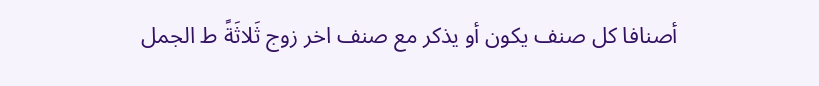أصنافا كل صنف يكون أو يذكر مع صنف اخر زوج ثَلاثَةً ط الجمل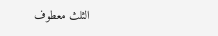الثلث معطوف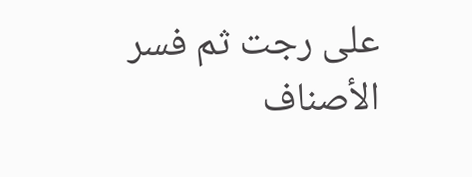على رجت ثم فسر الأصناف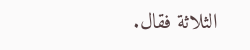الثلاثة فقال.